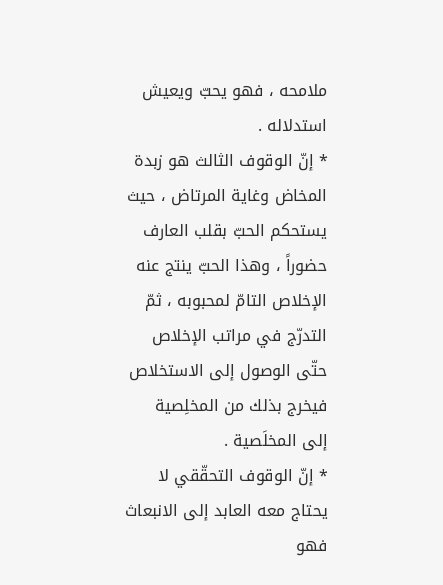ملامحه ، فهو يحبّ ويعيش استدلاله .
* إنّ الوقوف الثالث هو زبدة المخاض وغاية المرتاض ، حيث
يستحكم الحبّ بقلب العارف حضوراً ، وهذا الحبّ ينتج عنه الإخلاص التامّ لمحبوبه ، ثمّ التدرّج في مراتب الإخلاص حتّى الوصول إلى الاستخلاص فيخرج بذلك من المخلِصية إلى المخلَصية .
* إنّ الوقوف التحقّقي لا يحتاج معه العابد إلى الانبعاث فهو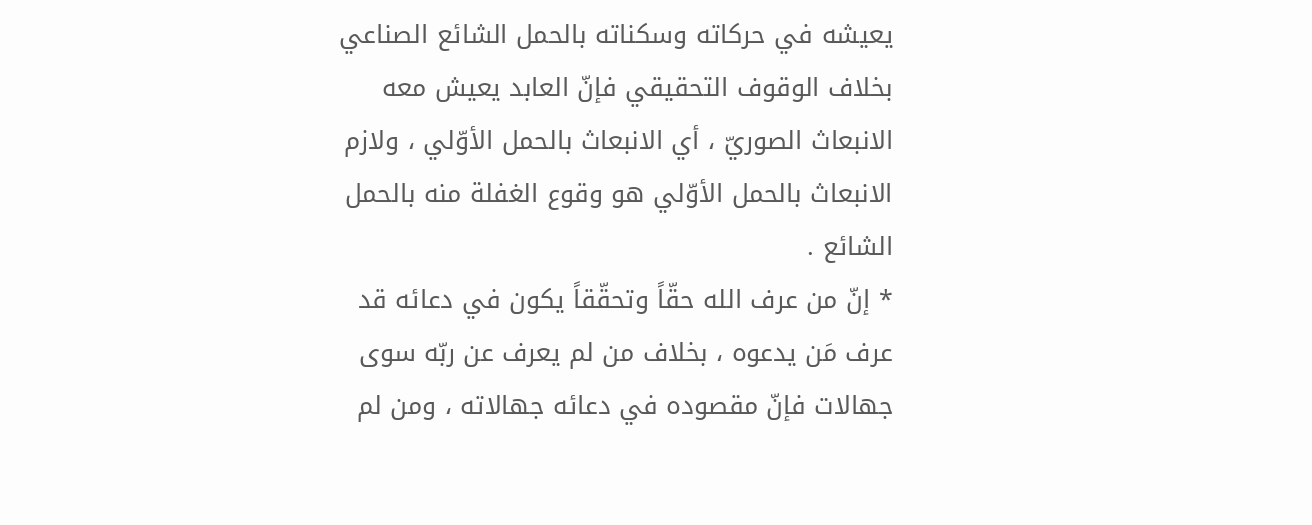يعيشه في حركاته وسكناته بالحمل الشائع الصناعي بخلاف الوقوف التحقيقي فإنّ العابد يعيش معه الانبعاث الصوريّ ، أي الانبعاث بالحمل الأوّلي ، ولازم الانبعاث بالحمل الأوّلي هو وقوع الغفلة منه بالحمل الشائع .
* إنّ من عرف الله حقّاً وتحقّقاً يكون في دعائه قد عرف مَن يدعوه ، بخلاف من لم يعرف عن ربّه سوى جهالات فإنّ مقصوده في دعائه جهالاته ، ومن لم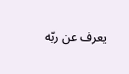يعرف عن ربّه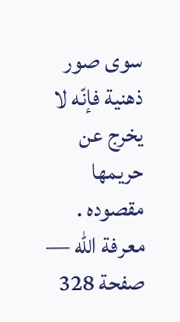سوى صور ذهنية فإنّه لا يخرج عن حريمها مقصوده .
معرفة الله — صفحة 328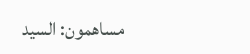مساهمون: السيد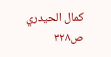كمال الحيدري
ص٣٢٨